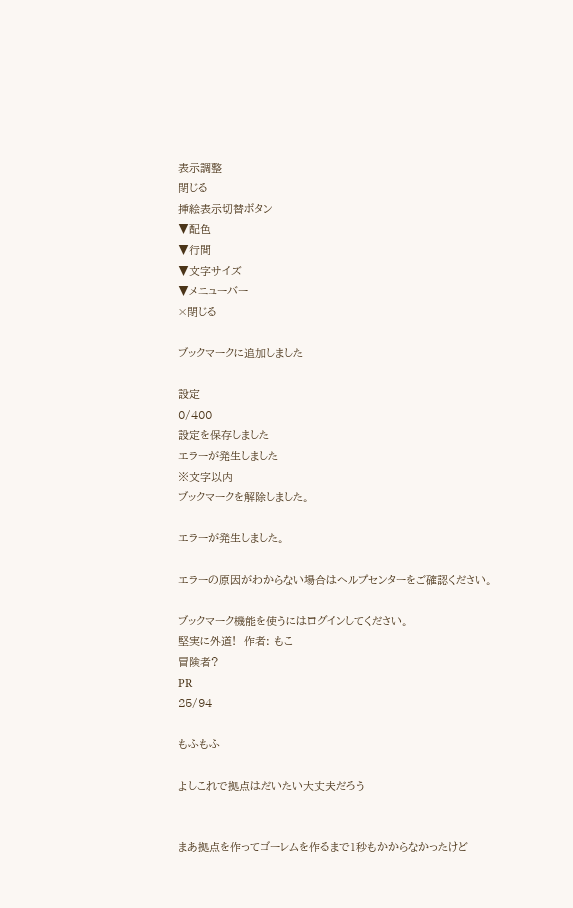表示調整
閉じる
挿絵表示切替ボタン
▼配色
▼行間
▼文字サイズ
▼メニューバー
×閉じる

ブックマークに追加しました

設定
0/400
設定を保存しました
エラーが発生しました
※文字以内
ブックマークを解除しました。

エラーが発生しました。

エラーの原因がわからない場合はヘルプセンターをご確認ください。

ブックマーク機能を使うにはログインしてください。
堅実に外道!  作者: もこ
冒険者?
PR
25/94

もふもふ

よしこれで拠点はだいたい大丈夫だろう


まあ拠点を作ってゴーレムを作るまで1秒もかからなかったけど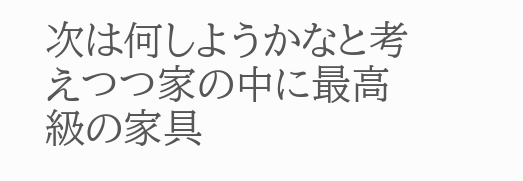次は何しようかなと考えつつ家の中に最高級の家具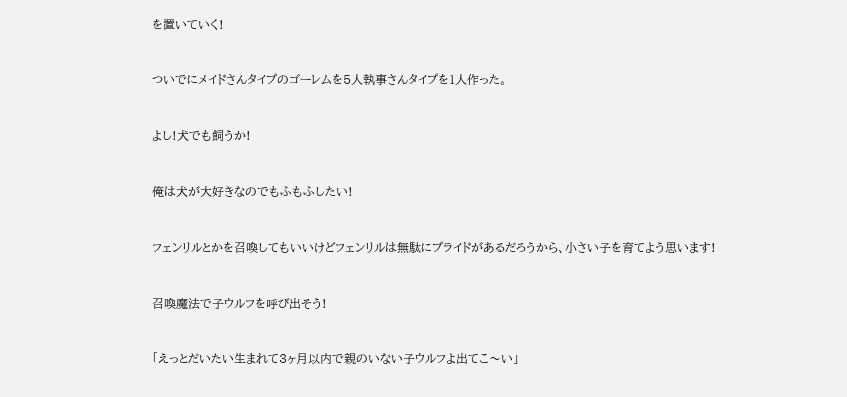を置いていく!


ついでにメイドさんタイプのゴーレムを5人執事さんタイプを1人作った。


よし!犬でも飼うか!


俺は犬が大好きなのでもふもふしたい!


フェンリルとかを召喚してもいいけどフェンリルは無駄にプライドがあるだろうから、小さい子を育てよう思います!


召喚魔法で子ウルフを呼び出そう!


「えっとだいたい生まれて3ヶ月以内で親のいない子ウルフよ出てこ〜い」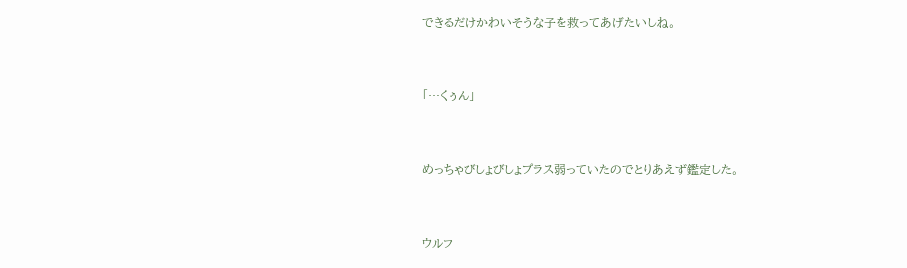できるだけかわいそうな子を救ってあげたいしね。


「…くぅん」


めっちゃびしょびしょプラス弱っていたのでとりあえず鑑定した。


ウルフ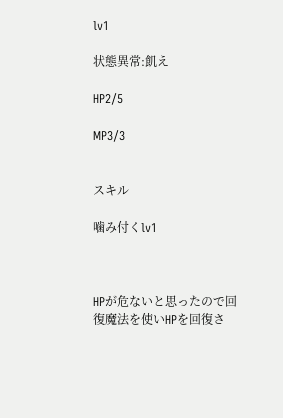lv1

状態異常:飢え

HP2/5

MP3/3


スキル

噛み付くlv1



HPが危ないと思ったので回復魔法を使いHPを回復さ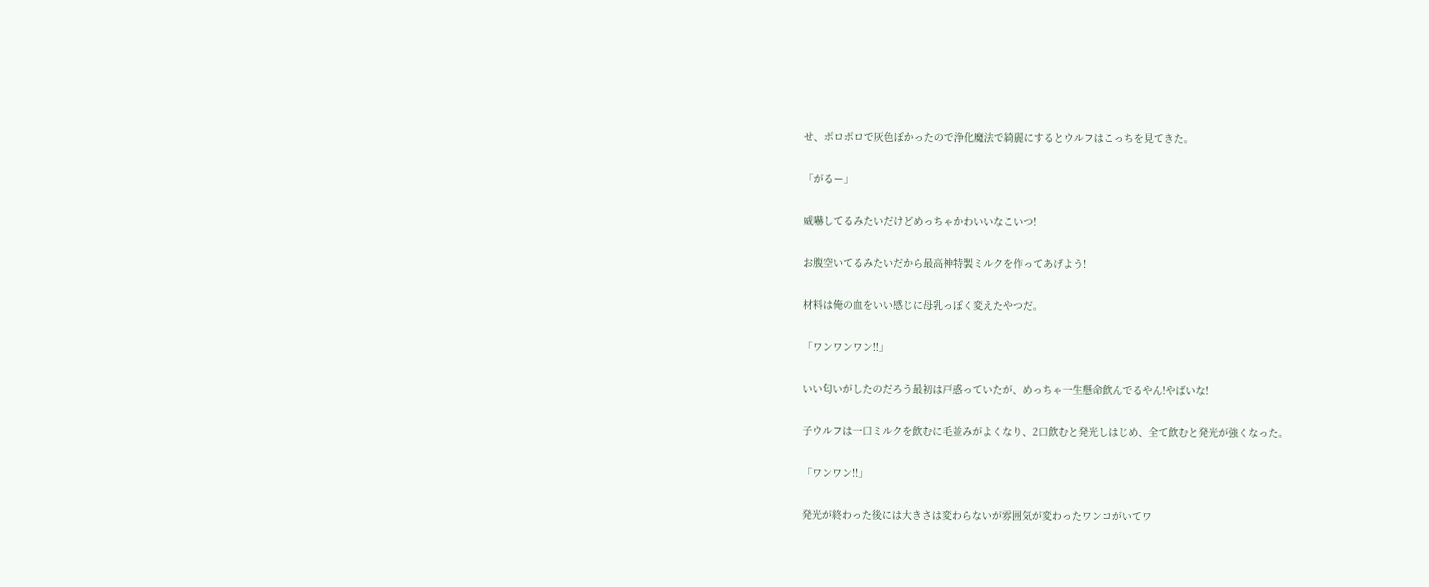せ、ボロボロで灰色ぽかったので浄化魔法で綺麗にするとウルフはこっちを見てきた。


「がるー」


威嚇してるみたいだけどめっちゃかわいいなこいつ!


お腹空いてるみたいだから最高神特製ミルクを作ってあげよう!


材料は俺の血をいい感じに母乳っぽく変えたやつだ。


「ワンワンワン!!」


いい匂いがしたのだろう最初は戸惑っていたが、めっちゃ一生懸命飲んでるやん!やばいな!


子ウルフは一口ミルクを飲むに毛並みがよくなり、2口飲むと発光しはじめ、全て飲むと発光が強くなった。


「ワンワン!!」


発光が終わった後には大きさは変わらないが雰囲気が変わったワンコがいてワ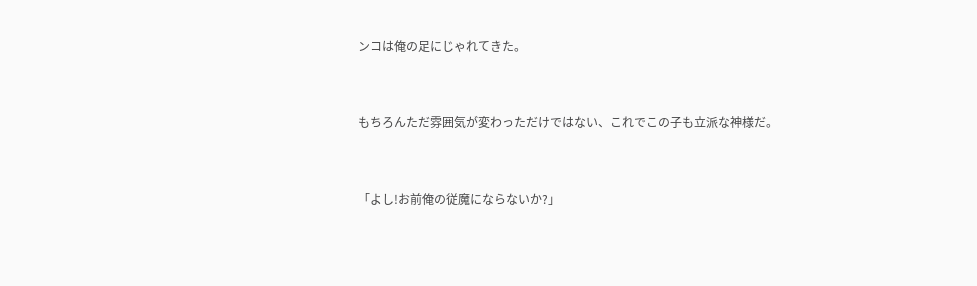ンコは俺の足にじゃれてきた。


もちろんただ雰囲気が変わっただけではない、これでこの子も立派な神様だ。


「よし!お前俺の従魔にならないか?」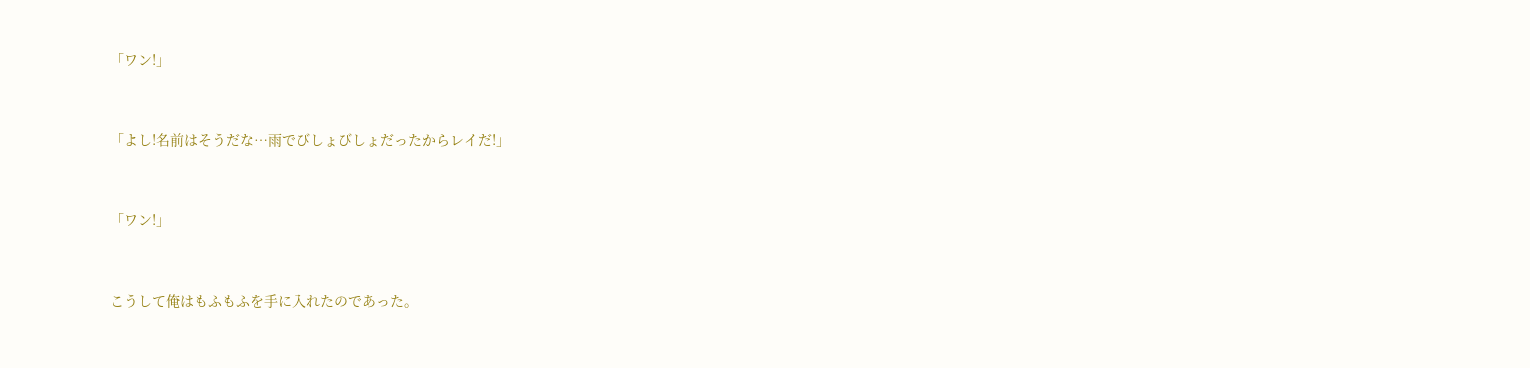「ワン!」


「よし!名前はそうだな…雨でびしょびしょだったからレイだ!」


「ワン!」


こうして俺はもふもふを手に入れたのであった。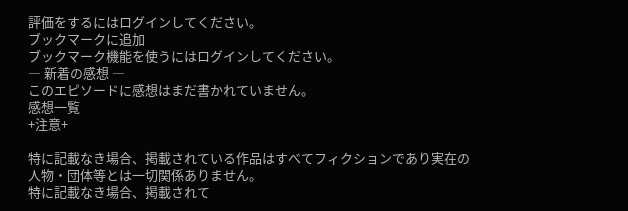評価をするにはログインしてください。
ブックマークに追加
ブックマーク機能を使うにはログインしてください。
― 新着の感想 ―
このエピソードに感想はまだ書かれていません。
感想一覧
+注意+

特に記載なき場合、掲載されている作品はすべてフィクションであり実在の人物・団体等とは一切関係ありません。
特に記載なき場合、掲載されて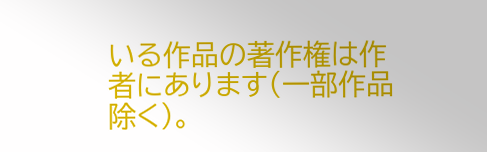いる作品の著作権は作者にあります(一部作品除く)。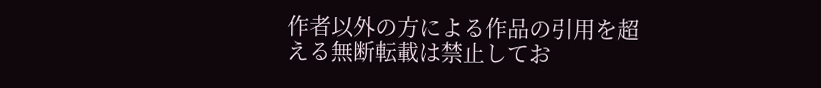作者以外の方による作品の引用を超える無断転載は禁止してお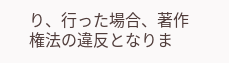り、行った場合、著作権法の違反となりま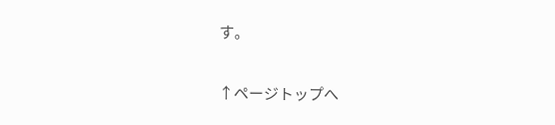す。

↑ページトップへ